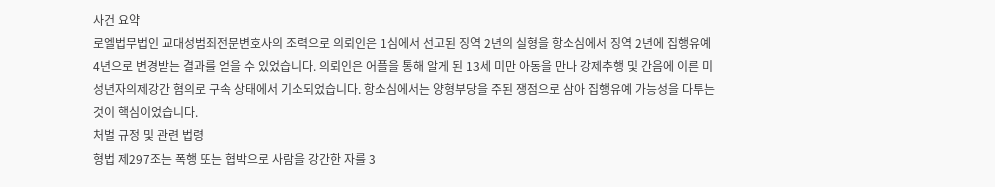사건 요약
로엘법무법인 교대성범죄전문변호사의 조력으로 의뢰인은 1심에서 선고된 징역 2년의 실형을 항소심에서 징역 2년에 집행유예 4년으로 변경받는 결과를 얻을 수 있었습니다. 의뢰인은 어플을 통해 알게 된 13세 미만 아동을 만나 강제추행 및 간음에 이른 미성년자의제강간 혐의로 구속 상태에서 기소되었습니다. 항소심에서는 양형부당을 주된 쟁점으로 삼아 집행유예 가능성을 다투는 것이 핵심이었습니다.
처벌 규정 및 관련 법령
형법 제297조는 폭행 또는 협박으로 사람을 강간한 자를 3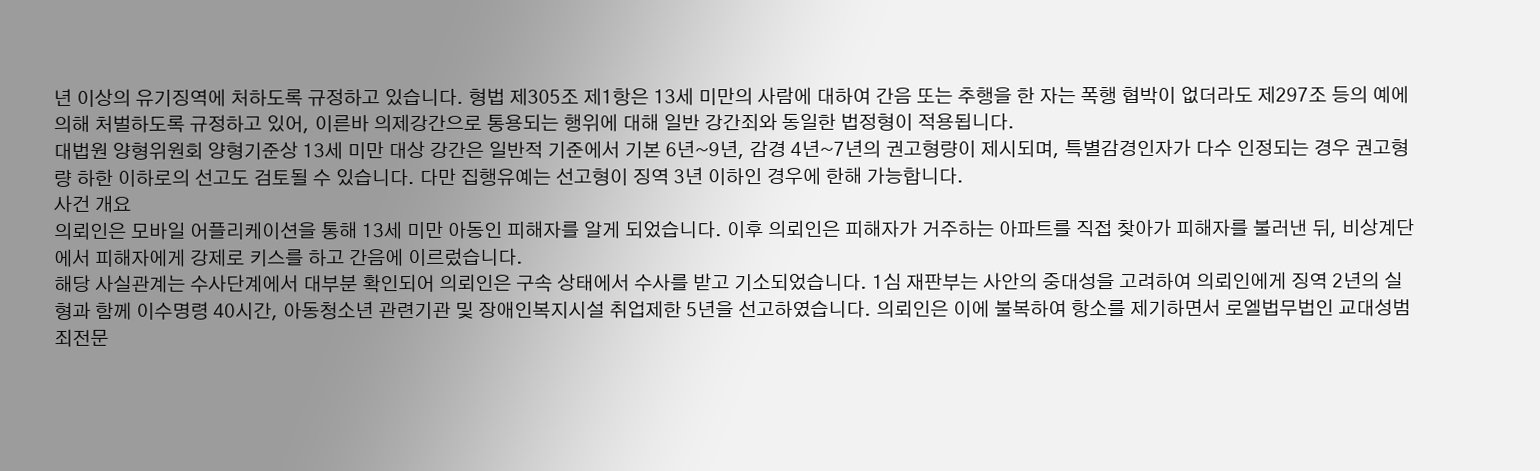년 이상의 유기징역에 처하도록 규정하고 있습니다. 형법 제305조 제1항은 13세 미만의 사람에 대하여 간음 또는 추행을 한 자는 폭행 협박이 없더라도 제297조 등의 예에 의해 처벌하도록 규정하고 있어, 이른바 의제강간으로 통용되는 행위에 대해 일반 강간죄와 동일한 법정형이 적용됩니다.
대법원 양형위원회 양형기준상 13세 미만 대상 강간은 일반적 기준에서 기본 6년~9년, 감경 4년~7년의 권고형량이 제시되며, 특별감경인자가 다수 인정되는 경우 권고형량 하한 이하로의 선고도 검토될 수 있습니다. 다만 집행유예는 선고형이 징역 3년 이하인 경우에 한해 가능합니다.
사건 개요
의뢰인은 모바일 어플리케이션을 통해 13세 미만 아동인 피해자를 알게 되었습니다. 이후 의뢰인은 피해자가 거주하는 아파트를 직접 찾아가 피해자를 불러낸 뒤, 비상계단에서 피해자에게 강제로 키스를 하고 간음에 이르렀습니다.
해당 사실관계는 수사단계에서 대부분 확인되어 의뢰인은 구속 상태에서 수사를 받고 기소되었습니다. 1심 재판부는 사안의 중대성을 고려하여 의뢰인에게 징역 2년의 실형과 함께 이수명령 40시간, 아동청소년 관련기관 및 장애인복지시설 취업제한 5년을 선고하였습니다. 의뢰인은 이에 불복하여 항소를 제기하면서 로엘법무법인 교대성범죄전문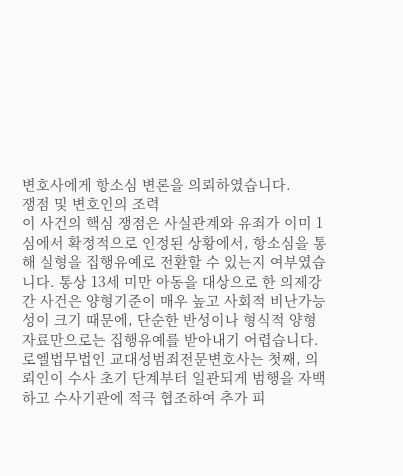변호사에게 항소심 변론을 의뢰하였습니다.
쟁점 및 변호인의 조력
이 사건의 핵심 쟁점은 사실관계와 유죄가 이미 1심에서 확정적으로 인정된 상황에서, 항소심을 통해 실형을 집행유예로 전환할 수 있는지 여부였습니다. 통상 13세 미만 아동을 대상으로 한 의제강간 사건은 양형기준이 매우 높고 사회적 비난가능성이 크기 때문에, 단순한 반성이나 형식적 양형자료만으로는 집행유예를 받아내기 어렵습니다.
로엘법무법인 교대성범죄전문변호사는 첫째, 의뢰인이 수사 초기 단계부터 일관되게 범행을 자백하고 수사기관에 적극 협조하여 추가 피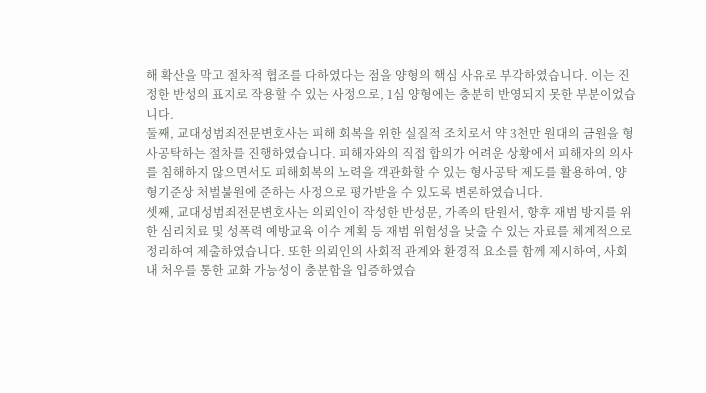해 확산을 막고 절차적 협조를 다하였다는 점을 양형의 핵심 사유로 부각하였습니다. 이는 진정한 반성의 표지로 작용할 수 있는 사정으로, 1심 양형에는 충분히 반영되지 못한 부분이었습니다.
둘째, 교대성범죄전문변호사는 피해 회복을 위한 실질적 조치로서 약 3천만 원대의 금원을 형사공탁하는 절차를 진행하였습니다. 피해자와의 직접 합의가 어려운 상황에서 피해자의 의사를 침해하지 않으면서도 피해회복의 노력을 객관화할 수 있는 형사공탁 제도를 활용하여, 양형기준상 처벌불원에 준하는 사정으로 평가받을 수 있도록 변론하였습니다.
셋째, 교대성범죄전문변호사는 의뢰인이 작성한 반성문, 가족의 탄원서, 향후 재범 방지를 위한 심리치료 및 성폭력 예방교육 이수 계획 등 재범 위험성을 낮출 수 있는 자료를 체계적으로 정리하여 제출하였습니다. 또한 의뢰인의 사회적 관계와 환경적 요소를 함께 제시하여, 사회 내 처우를 통한 교화 가능성이 충분함을 입증하였습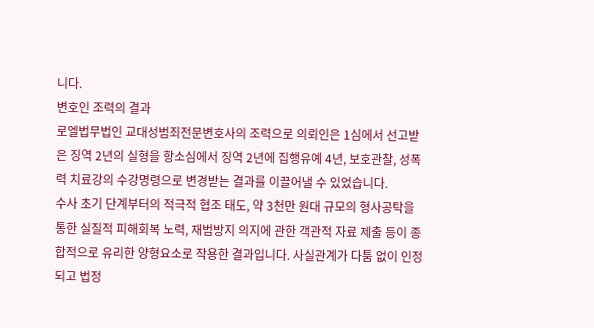니다.
변호인 조력의 결과
로엘법무법인 교대성범죄전문변호사의 조력으로 의뢰인은 1심에서 선고받은 징역 2년의 실형을 항소심에서 징역 2년에 집행유예 4년, 보호관찰, 성폭력 치료강의 수강명령으로 변경받는 결과를 이끌어낼 수 있었습니다.
수사 초기 단계부터의 적극적 협조 태도, 약 3천만 원대 규모의 형사공탁을 통한 실질적 피해회복 노력, 재범방지 의지에 관한 객관적 자료 제출 등이 종합적으로 유리한 양형요소로 작용한 결과입니다. 사실관계가 다툼 없이 인정되고 법정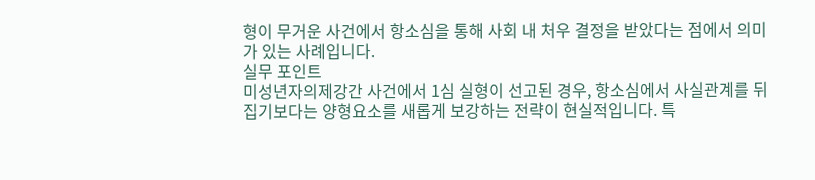형이 무거운 사건에서 항소심을 통해 사회 내 처우 결정을 받았다는 점에서 의미가 있는 사례입니다.
실무 포인트
미성년자의제강간 사건에서 1심 실형이 선고된 경우, 항소심에서 사실관계를 뒤집기보다는 양형요소를 새롭게 보강하는 전략이 현실적입니다. 특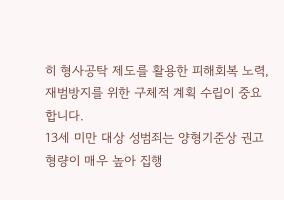히 형사공탁 제도를 활용한 피해회복 노력, 재범방지를 위한 구체적 계획 수립이 중요합니다.
13세 미만 대상 성범죄는 양형기준상 권고형량이 매우 높아 집행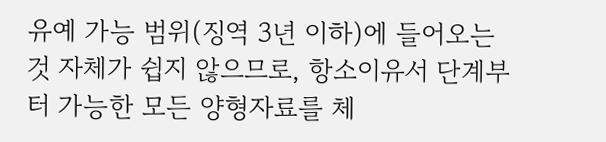유예 가능 범위(징역 3년 이하)에 들어오는 것 자체가 쉽지 않으므로, 항소이유서 단계부터 가능한 모든 양형자료를 체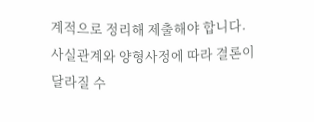계적으로 정리해 제출해야 합니다.
사실관계와 양형사정에 따라 결론이 달라질 수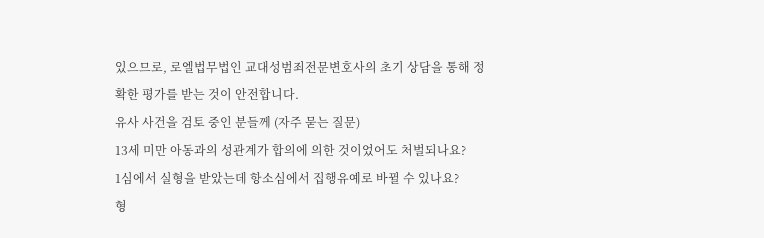있으므로, 로엘법무법인 교대성범죄전문변호사의 초기 상담을 통해 정확한 평가를 받는 것이 안전합니다.
유사 사건을 검토 중인 분들께 (자주 묻는 질문)
13세 미만 아동과의 성관계가 합의에 의한 것이었어도 처벌되나요?
1심에서 실형을 받았는데 항소심에서 집행유예로 바뀔 수 있나요?
형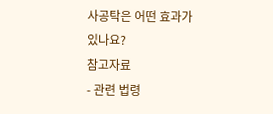사공탁은 어떤 효과가 있나요?
참고자료
- 관련 법령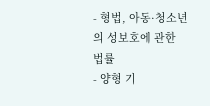- 형법, 아동·청소년의 성보호에 관한 법률
- 양형 기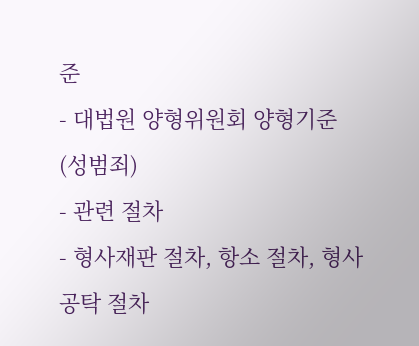준
- 대법원 양형위원회 양형기준(성범죄)
- 관련 절차
- 형사재판 절차, 항소 절차, 형사공탁 절차